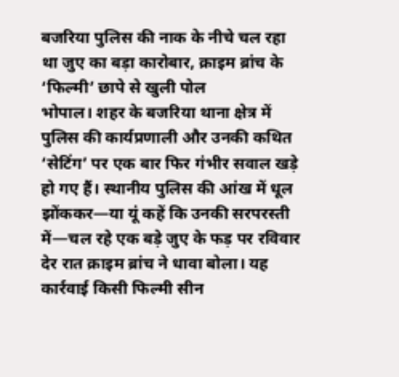बजरिया पुलिस की नाक के नीचे चल रहा था जुए का बड़ा कारोबार, क्राइम ब्रांच के ‘फिल्मी’ छापे से खुली पोल
भोपाल। शहर के बजरिया थाना क्षेत्र में पुलिस की कार्यप्रणाली और उनकी कथित ‘सेटिंग’ पर एक बार फिर गंभीर सवाल खड़े हो गए हैं। स्थानीय पुलिस की आंख में धूल झोंककर—या यूं कहें कि उनकी सरपरस्ती में—चल रहे एक बड़े जुए के फड़ पर रविवार देर रात क्राइम ब्रांच ने धावा बोला। यह कार्रवाई किसी फिल्मी सीन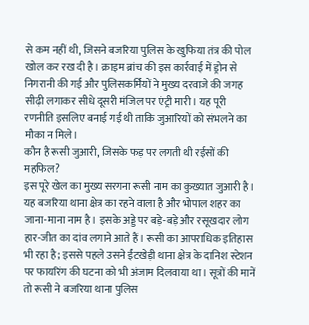से कम नहीं थी, जिसने बजरिया पुलिस के खुफिया तंत्र की पोल खोल कर रख दी है। क्राइम ब्रांच की इस कार्रवाई में ड्रोन से निगरानी की गई और पुलिसकर्मियों ने मुख्य दरवाजे की जगह सीढ़ी लगाकर सीधे दूसरी मंजिल पर एंट्री मारी। यह पूरी रणनीति इसलिए बनाई गई थी ताकि जुआरियों को संभलने का मौका न मिले।
कौन है रूसी जुआरी, जिसके फड़ पर लगती थी रईसों की महफिल?
इस पूरे खेल का मुख्य सरगना रूसी नाम का कुख्यात जुआरी है। यह बजरिया थाना क्षेत्र का रहने वाला है और भोपाल शहर का जाना-माना नाम है। इसके अड्डे पर बड़े-बड़े और रसूखदार लोग हार-जीत का दांव लगाने आते हैं। रूसी का आपराधिक इतिहास भी रहा है; इससे पहले उसने ईंटखेड़ी थाना क्षेत्र के दानिश स्टेशन पर फायरिंग की घटना को भी अंजाम दिलवाया था। सूत्रों की मानें तो रूसी ने बजरिया थाना पुलिस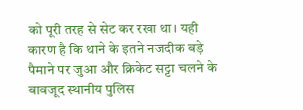को पूरी तरह से सेट कर रखा था। यही कारण है कि थाने के इतने नजदीक बड़े पैमाने पर जुआ और क्रिकेट सट्टा चलने के बावजूद स्थानीय पुलिस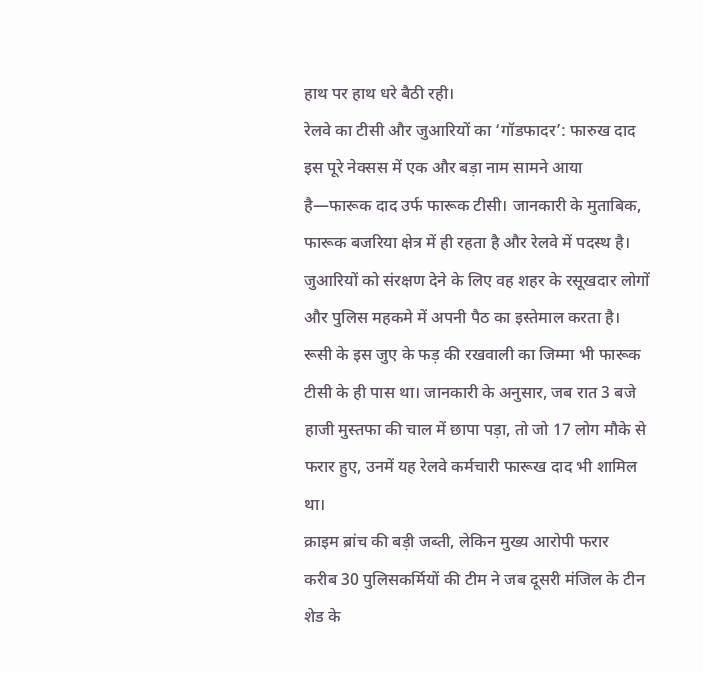हाथ पर हाथ धरे बैठी रही।
रेलवे का टीसी और जुआरियों का ‘गॉडफादर’: फारुख दाद
इस पूरे नेक्सस में एक और बड़ा नाम सामने आया है—फारूक दाद उर्फ फारूक टीसी। जानकारी के मुताबिक, फारूक बजरिया क्षेत्र में ही रहता है और रेलवे में पदस्थ है। जुआरियों को संरक्षण देने के लिए वह शहर के रसूखदार लोगों और पुलिस महकमे में अपनी पैठ का इस्तेमाल करता है।
रूसी के इस जुए के फड़ की रखवाली का जिम्मा भी फारूक टीसी के ही पास था। जानकारी के अनुसार, जब रात 3 बजे हाजी मुस्तफा की चाल में छापा पड़ा, तो जो 17 लोग मौके से फरार हुए, उनमें यह रेलवे कर्मचारी फारूख दाद भी शामिल था।
क्राइम ब्रांच की बड़ी जब्ती, लेकिन मुख्य आरोपी फरार
करीब 30 पुलिसकर्मियों की टीम ने जब दूसरी मंजिल के टीन शेड के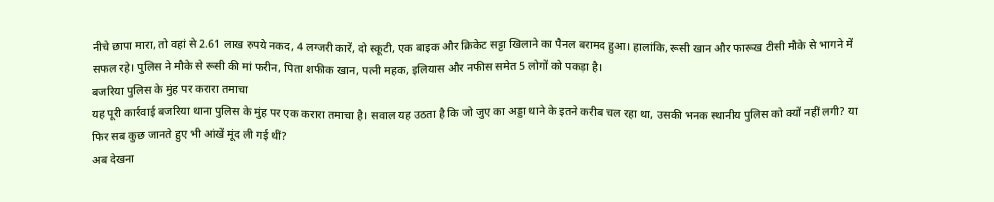नीचे छापा मारा, तो वहां से 2.61 लाख रुपये नकद, 4 लग्जरी कारें, दो स्कूटी, एक बाइक और क्रिकेट सट्टा खिलाने का पैनल बरामद हुआ। हालांकि, रूसी खान और फारूख टीसी मौके से भागने में सफल रहे। पुलिस ने मौके से रूसी की मां फरीन, पिता शफीक खान, पत्नी महक, इलियास और नफीस समेत 5 लोगों को पकड़ा है।
बजरिया पुलिस के मुंह पर करारा तमाचा
यह पूरी कार्रवाई बजरिया थाना पुलिस के मुंह पर एक करारा तमाचा है। सवाल यह उठता है कि जो जुए का अड्डा थाने के इतने करीब चल रहा था, उसकी भनक स्थानीय पुलिस को क्यों नहीं लगी? या फिर सब कुछ जानते हुए भी आंखें मूंद ली गई थीं?
अब देखना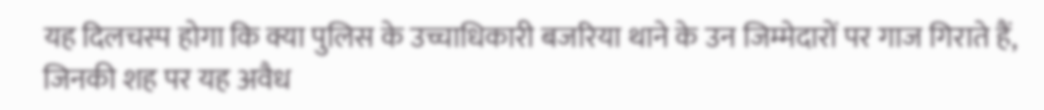यह दिलचस्प होगा कि क्या पुलिस के उच्चाधिकारी बजरिया थाने के उन जिम्मेदारों पर गाज गिराते हैं, जिनकी शह पर यह अवैध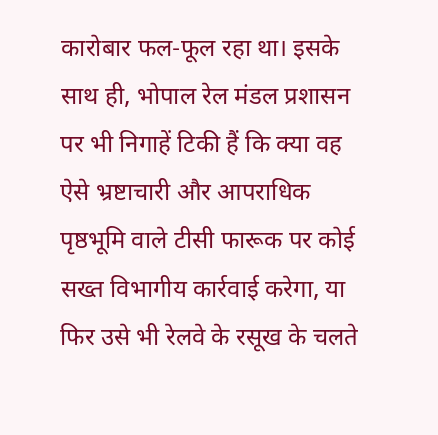कारोबार फल-फूल रहा था। इसके साथ ही, भोपाल रेल मंडल प्रशासन पर भी निगाहें टिकी हैं कि क्या वह ऐसे भ्रष्टाचारी और आपराधिक पृष्ठभूमि वाले टीसी फारूक पर कोई सख्त विभागीय कार्रवाई करेगा, या फिर उसे भी रेलवे के रसूख के चलते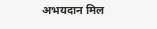अभयदान मिल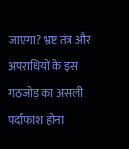जाएगा? भ्रष्ट तंत्र और अपराधियों के इस गठजोड़ का असली पर्दाफाश होना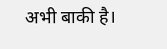अभी बाकी है।